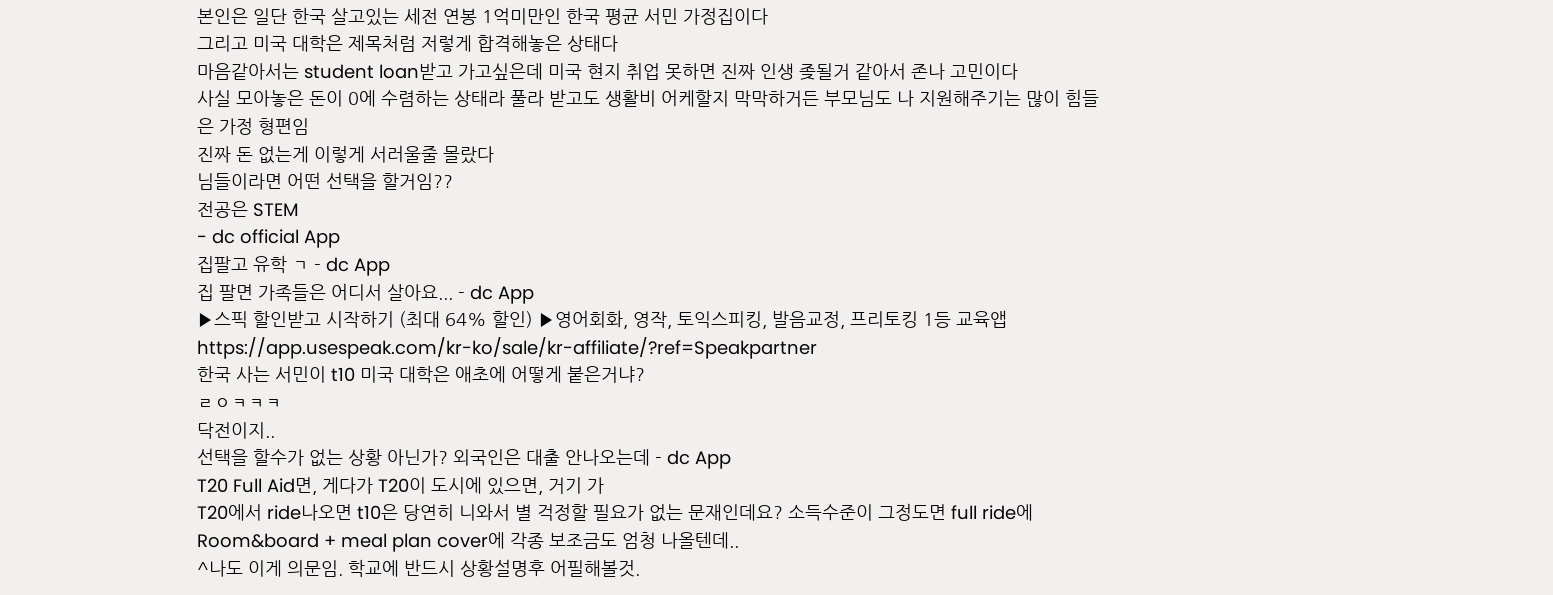본인은 일단 한국 살고있는 세전 연봉 1억미만인 한국 평균 서민 가정집이다
그리고 미국 대학은 제목처럼 저렇게 합격해놓은 상태다
마음같아서는 student loan받고 가고싶은데 미국 현지 취업 못하면 진짜 인생 좆될거 같아서 존나 고민이다
사실 모아놓은 돈이 0에 수렴하는 상태라 풀라 받고도 생활비 어케할지 막막하거든 부모님도 나 지원해주기는 많이 힘들은 가정 형편임
진짜 돈 없는게 이렇게 서러울줄 몰랐다
님들이라면 어떤 선택을 할거임??
전공은 STEM
- dc official App
집팔고 유학 ㄱ - dc App
집 팔면 가족들은 어디서 살아요... - dc App
▶스픽 할인받고 시작하기 (최대 64% 할인) ▶영어회화, 영작, 토익스피킹, 발음교정, 프리토킹 1등 교육앱 https://app.usespeak.com/kr-ko/sale/kr-affiliate/?ref=Speakpartner
한국 사는 서민이 t10 미국 대학은 애초에 어떻게 붙은거냐?
ㄹㅇㅋㅋㅋ
닥전이지..
선택을 할수가 없는 상황 아닌가? 외국인은 대출 안나오는데 - dc App
T20 Full Aid면, 게다가 T20이 도시에 있으면, 거기 가
T20에서 ride나오면 t10은 당연히 니와서 별 걱정할 필요가 없는 문재인데요? 소득수준이 그정도면 full ride에 Room&board + meal plan cover에 각종 보조금도 엄청 나올텐데..
^나도 이게 의문임. 학교에 반드시 상황설명후 어필해볼것.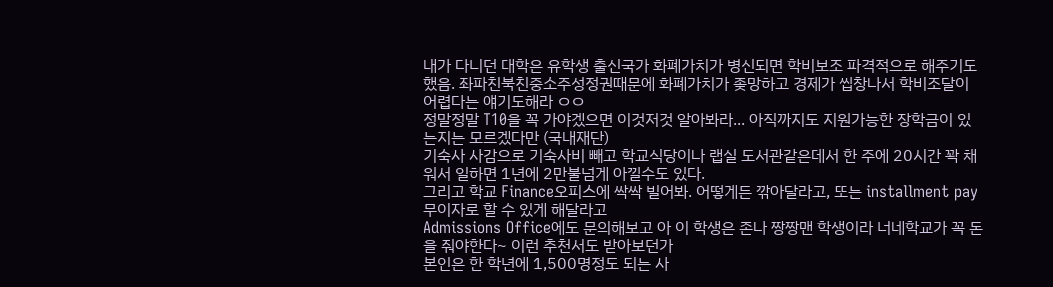내가 다니던 대학은 유학생 출신국가 화폐가치가 병신되면 학비보조 파격적으로 해주기도 했음. 좌파친북친중소주성정권때문에 화폐가치가 좆망하고 경제가 씹창나서 학비조달이 어렵다는 얘기도해라 ㅇㅇ
정말정말 T10을 꼭 가야겠으면 이것저것 알아봐라... 아직까지도 지원가능한 장학금이 있는지는 모르겠다만 (국내재단)
기숙사 사감으로 기숙사비 빼고 학교식당이나 랩실 도서관같은데서 한 주에 20시간 꽉 채워서 일하면 1년에 2만불넘게 아낄수도 있다.
그리고 학교 Finance오피스에 싹싹 빌어봐. 어떻게든 깎아달라고, 또는 installment pay 무이자로 할 수 있게 해달라고
Admissions Office에도 문의해보고 아 이 학생은 존나 짱짱맨 학생이라 너네학교가 꼭 돈을 줘야한다~ 이런 추천서도 받아보던가
본인은 한 학년에 1,500명정도 되는 사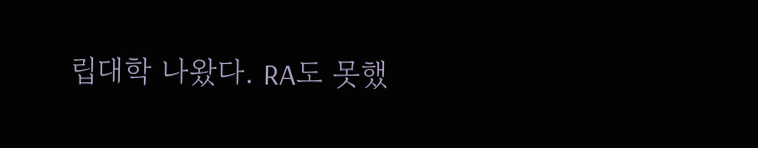립대학 나왔다. RA도 못했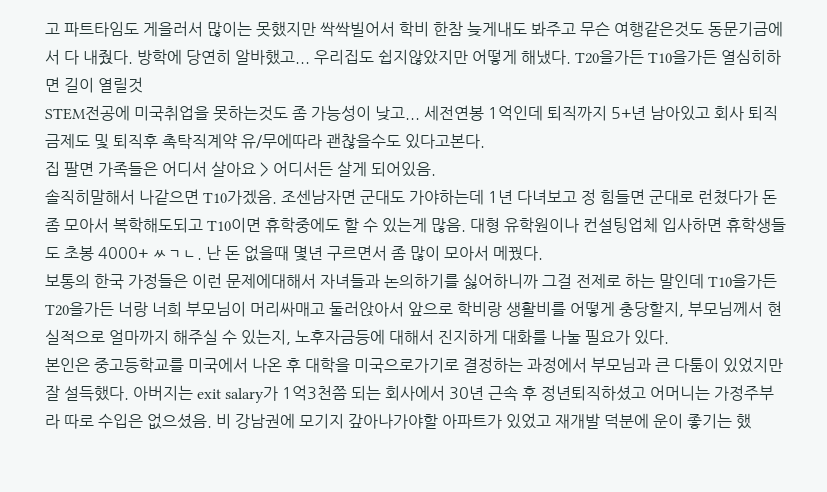고 파트타임도 게을러서 많이는 못했지만 싹싹빌어서 학비 한참 늦게내도 봐주고 무슨 여행같은것도 동문기금에서 다 내줬다. 방학에 당연히 알바했고... 우리집도 쉽지않았지만 어떻게 해냈다. T20을가든 T10을가든 열심히하면 길이 열릴것
STEM전공에 미국취업을 못하는것도 좀 가능성이 낮고... 세전연봉 1억인데 퇴직까지 5+년 남아있고 회사 퇴직금제도 및 퇴직후 촉탁직계약 유/무에따라 괜찮을수도 있다고본다.
집 팔면 가족들은 어디서 살아요 > 어디서든 살게 되어있음.
솔직히말해서 나같으면 T10가겠음. 조센남자면 군대도 가야하는데 1년 다녀보고 정 힘들면 군대로 런쳤다가 돈 좀 모아서 복학해도되고 T10이면 휴학중에도 할 수 있는게 많음. 대형 유학원이나 컨설팅업체 입사하면 휴학생들도 초봉 4000+ ㅆㄱㄴ. 난 돈 없을때 몇년 구르면서 좀 많이 모아서 메꿨다.
보통의 한국 가정들은 이런 문제에대해서 자녀들과 논의하기를 싫어하니까 그걸 전제로 하는 말인데 T10을가든 T20을가든 너랑 너희 부모님이 머리싸매고 둘러앉아서 앞으로 학비랑 생활비를 어떻게 충당할지, 부모님께서 현실적으로 얼마까지 해주실 수 있는지, 노후자금등에 대해서 진지하게 대화를 나눌 필요가 있다.
본인은 중고등학교를 미국에서 나온 후 대학을 미국으로가기로 결정하는 과정에서 부모님과 큰 다툼이 있었지만 잘 설득했다. 아버지는 exit salary가 1억3천쯤 되는 회사에서 30년 근속 후 정년퇴직하셨고 어머니는 가정주부라 따로 수입은 없으셨음. 비 강남권에 모기지 갚아나가야할 아파트가 있었고 재개발 덕분에 운이 좋기는 했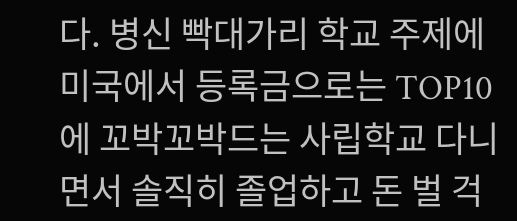다. 병신 빡대가리 학교 주제에 미국에서 등록금으로는 TOP10에 꼬박꼬박드는 사립학교 다니면서 솔직히 졸업하고 돈 벌 걱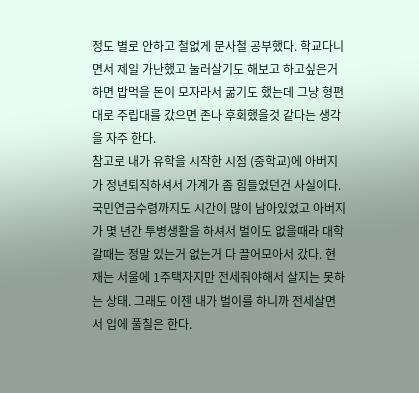정도 별로 안하고 철없게 문사철 공부했다. 학교다니면서 제일 가난했고 눌러살기도 해보고 하고싶은거 하면 밥먹을 돈이 모자라서 굶기도 했는데 그냥 형편대로 주립대를 갔으면 존나 후회했을것 같다는 생각을 자주 한다.
참고로 내가 유학을 시작한 시점 (중학교)에 아버지가 정년퇴직하셔서 가계가 좀 힘들었던건 사실이다. 국민연금수령까지도 시간이 많이 남아있었고 아버지가 몇 년간 투병생활을 하셔서 벌이도 없을때라 대학갈때는 정말 있는거 없는거 다 끌어모아서 갔다. 현재는 서울에 1주택자지만 전세줘야해서 살지는 못하는 상태. 그래도 이젠 내가 벌이를 하니까 전세살면서 입에 풀칠은 한다.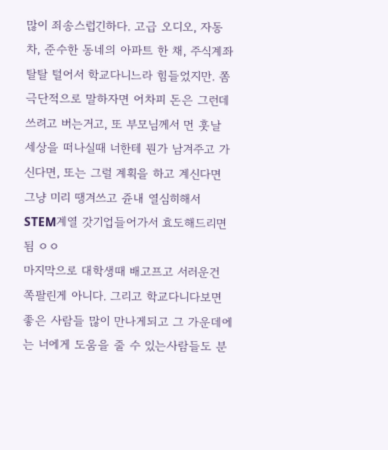많이 죄송스럽긴하다. 고급 오디오, 자동차, 준수한 동네의 아파트 한 채, 주식계좌 탈탈 털어서 학교다니느라 힘들었지만. 쫌 극단적으로 말하자면 어차피 돈은 그런데 쓰려고 버는거고, 또 부모님께서 먼 훗날 세상을 떠나실때 너한테 뭔가 남겨주고 가신다면, 또는 그럴 계획을 하고 계신다면 그냥 미리 땡겨쓰고 쥰내 열심히해서 STEM계열 갓기업들어가서 효도해드리면 됨 ㅇㅇ
마지막으로 대학생때 배고프고 서러운건 쪽팔린게 아니다. 그리고 학교다니다보면 좋은 사람들 많이 만나게되고 그 가운데에는 너에게 도움을 줄 수 있는사람들도 분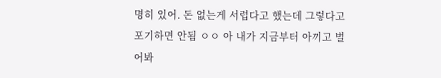명히 있어. 돈 없는게 서럽다고 했는데 그렇다고 포기하면 안됨 ㅇㅇ 아 내가 지금부터 아끼고 벌어봐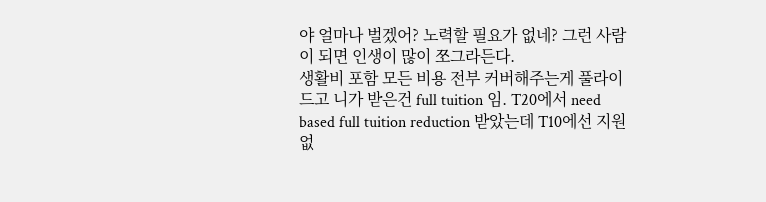야 얼마나 벌겠어? 노력할 필요가 없네? 그런 사람이 되면 인생이 많이 쪼그라든다.
생활비 포함 모든 비용 전부 커버해주는게 풀라이드고 니가 받은건 full tuition 임. T20에서 need based full tuition reduction 받았는데 T10에선 지원 없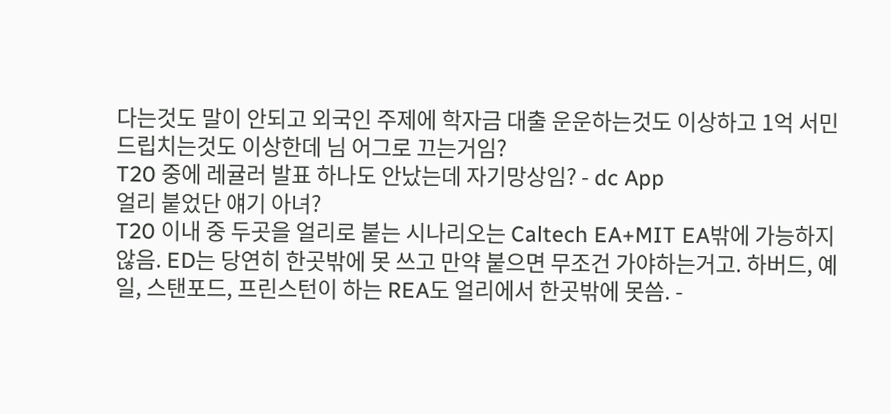다는것도 말이 안되고 외국인 주제에 학자금 대출 운운하는것도 이상하고 1억 서민 드립치는것도 이상한데 님 어그로 끄는거임?
T20 중에 레귤러 발표 하나도 안났는데 자기망상임? - dc App
얼리 붙었단 얘기 아녀?
T20 이내 중 두곳을 얼리로 붙는 시나리오는 Caltech EA+MIT EA밖에 가능하지 않음. ED는 당연히 한곳밖에 못 쓰고 만약 붙으면 무조건 가야하는거고. 하버드, 예일, 스탠포드, 프린스턴이 하는 REA도 얼리에서 한곳밖에 못씀. -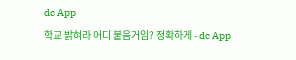dc App
학교 밝혀라 어디 붙음거임? 정확하게 - dc App